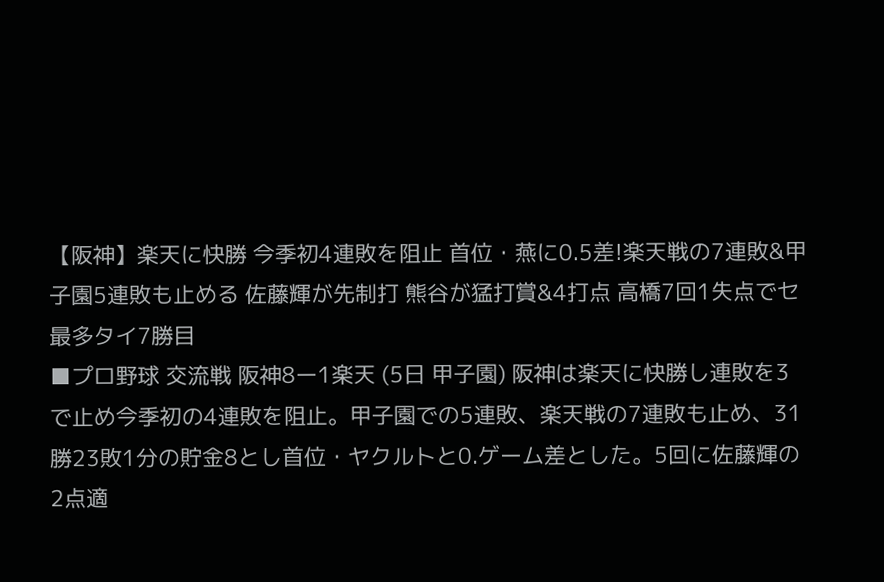【阪神】楽天に快勝 今季初4連敗を阻止 首位・燕に0.5差!楽天戦の7連敗&甲子園5連敗も止める 佐藤輝が先制打 熊谷が猛打賞&4打点 高橋7回1失点でセ最多タイ7勝目
■プロ野球 交流戦 阪神8ー1楽天 (5日 甲子園) 阪神は楽天に快勝し連敗を3で止め今季初の4連敗を阻止。甲子園での5連敗、楽天戦の7連敗も止め、31勝23敗1分の貯金8とし首位・ヤクルトと0.ゲーム差とした。5回に佐藤輝の2点適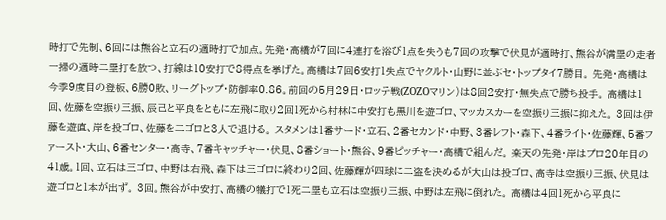時打で先制、6回には熊谷と立石の適時打で加点。先発・高橋が7回に4連打を浴び1点を失うも7回の攻撃で伏見が適時打、熊谷が満塁の走者一掃の適時二塁打を放つ、打線は10安打で8得点を挙げた。高橋は7回6安打1失点でヤクルト・山野に並ぶセ・トップタイ7勝目。 先発・高橋は今季9度目の登板、6勝0敗、リーグトップ・防御率0.86。前回の5月29日・ロッテ戦(ZOZOマリン)は8回2安打・無失点で勝ち投手。 高橋は1回、佐藤を空振り三振、辰己と平良をともに左飛に取り2回1死から村林に中安打も黒川を遊ゴロ、マッカスカーを空振り三振に抑えた。 3回は伊藤を遊直、岸を投ゴロ、佐藤を二ゴロと3人で退ける。 スタメンは1番サード・立石、2番セカンド・中野、3番レフト・森下、4番ライト・佐藤輝、5番ファースト・大山、6番センター・高寺、7番キャッチャー・伏見、8番ショート・熊谷、9番ピッチャー・高橋で組んだ。 楽天の先発・岸はプロ20年目の41歳。1回、立石は三ゴロ、中野は右飛、森下は三ゴロに終わり2回、佐藤輝が四球に二盗を決めるが大山は投ゴロ、高寺は空振り三振、伏見は遊ゴロと1本が出ず。 3回。熊谷が中安打、高橋の犠打で1死二塁も立石は空振り三振、中野は左飛に倒れた。 高橋は4回1死から平良に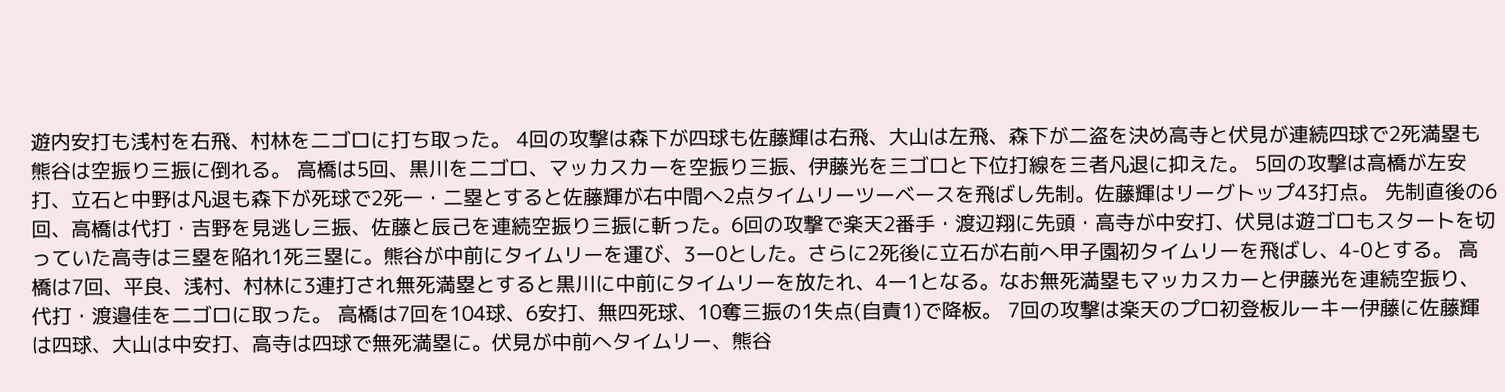遊内安打も浅村を右飛、村林を二ゴロに打ち取った。 4回の攻撃は森下が四球も佐藤輝は右飛、大山は左飛、森下が二盗を決め高寺と伏見が連続四球で2死満塁も熊谷は空振り三振に倒れる。 高橋は5回、黒川を二ゴロ、マッカスカーを空振り三振、伊藤光を三ゴロと下位打線を三者凡退に抑えた。 5回の攻撃は高橋が左安打、立石と中野は凡退も森下が死球で2死一・二塁とすると佐藤輝が右中間へ2点タイムリーツーベースを飛ばし先制。佐藤輝はリーグトップ43打点。 先制直後の6回、高橋は代打・吉野を見逃し三振、佐藤と辰己を連続空振り三振に斬った。6回の攻撃で楽天2番手・渡辺翔に先頭・高寺が中安打、伏見は遊ゴロもスタートを切っていた高寺は三塁を陥れ1死三塁に。熊谷が中前にタイムリーを運び、3ー0とした。さらに2死後に立石が右前へ甲子園初タイムリーを飛ばし、4-0とする。 高橋は7回、平良、浅村、村林に3連打され無死満塁とすると黒川に中前にタイムリーを放たれ、4ー1となる。なお無死満塁もマッカスカーと伊藤光を連続空振り、代打・渡邉佳を二ゴロに取った。 高橋は7回を104球、6安打、無四死球、10奪三振の1失点(自責1)で降板。 7回の攻撃は楽天のプロ初登板ルーキー伊藤に佐藤輝は四球、大山は中安打、高寺は四球で無死満塁に。伏見が中前へタイムリー、熊谷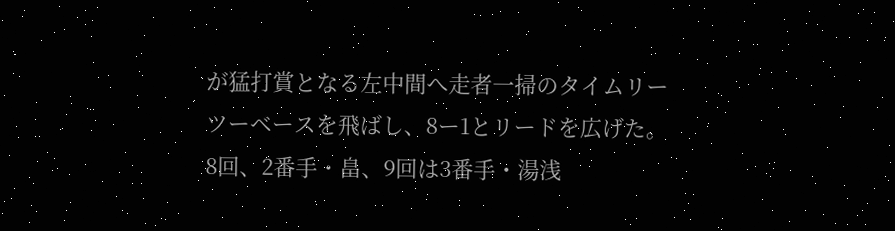が猛打賞となる左中間へ走者一掃のタイムリーツーベースを飛ばし、8ー1とリードを広げた。 8回、2番手・畠、9回は3番手・湯浅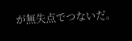が無失点でつないだ。